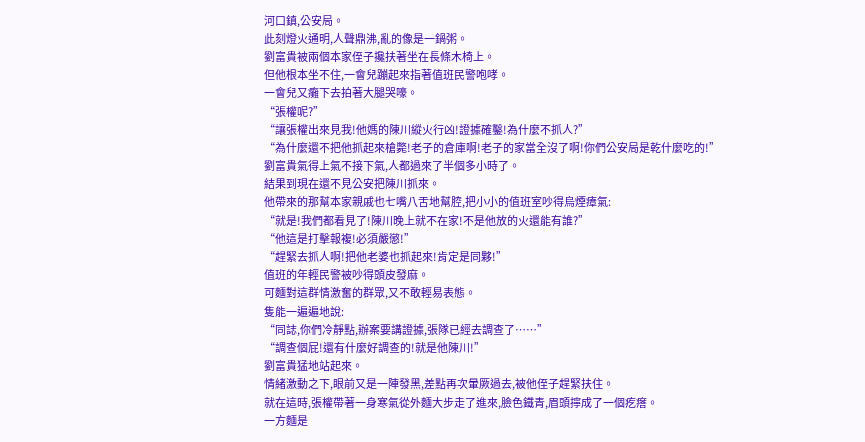河口鎮,公安局。
此刻燈火通明,人聲鼎沸,亂的像是一鍋粥。
劉富貴被兩個本家侄子攙扶著坐在長條木椅上。
但他根本坐不住,一會兒蹦起來指著值班民警咆哮。
一會兒又癱下去拍著大腿哭嚎。
“張權呢?”
“讓張權出來見我!他媽的陳川縱火行凶!證據確鑿!為什麼不抓人?”
“為什麼還不把他抓起來槍斃!老子的倉庫啊!老子的家當全沒了啊!你們公安局是乾什麼吃的!”
劉富貴氣得上氣不接下氣,人都過來了半個多小時了。
結果到現在還不見公安把陳川抓來。
他帶來的那幫本家親戚也七嘴八舌地幫腔,把小小的值班室吵得烏煙瘴氣:
“就是!我們都看見了!陳川晚上就不在家!不是他放的火還能有誰?”
“他這是打擊報複!必須嚴懲!”
“趕緊去抓人啊!把他老婆也抓起來!肯定是同夥!”
值班的年輕民警被吵得頭皮發麻。
可麵對這群情激奮的群眾,又不敢輕易表態。
隻能一遍遍地說:
“同誌,你們冷靜點,辦案要講證據,張隊已經去調查了……”
“調查個屁!還有什麼好調查的!就是他陳川!”
劉富貴猛地站起來。
情緒激動之下,眼前又是一陣發黑,差點再次暈厥過去,被他侄子趕緊扶住。
就在這時,張權帶著一身寒氣從外麵大步走了進來,臉色鐵青,眉頭擰成了一個疙瘩。
一方麵是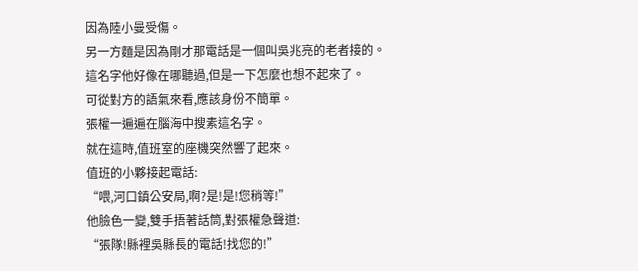因為陸小曼受傷。
另一方麵是因為剛才那電話是一個叫吳兆亮的老者接的。
這名字他好像在哪聽過,但是一下怎麼也想不起來了。
可從對方的語氣來看,應該身份不簡單。
張權一遍遍在腦海中搜素這名字。
就在這時,值班室的座機突然響了起來。
值班的小夥接起電話:
“喂,河口鎮公安局,啊?是!是!您稍等!”
他臉色一變,雙手捂著話筒,對張權急聲道:
“張隊!縣裡吳縣長的電話!找您的!”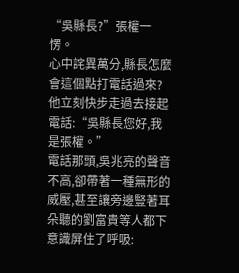“吳縣長?”張權一愣。
心中詫異萬分,縣長怎麼會這個點打電話過來?
他立刻快步走過去接起電話:“吳縣長您好,我是張權。”
電話那頭,吳兆亮的聲音不高,卻帶著一種無形的威壓,甚至讓旁邊豎著耳朵聽的劉富貴等人都下意識屏住了呼吸: